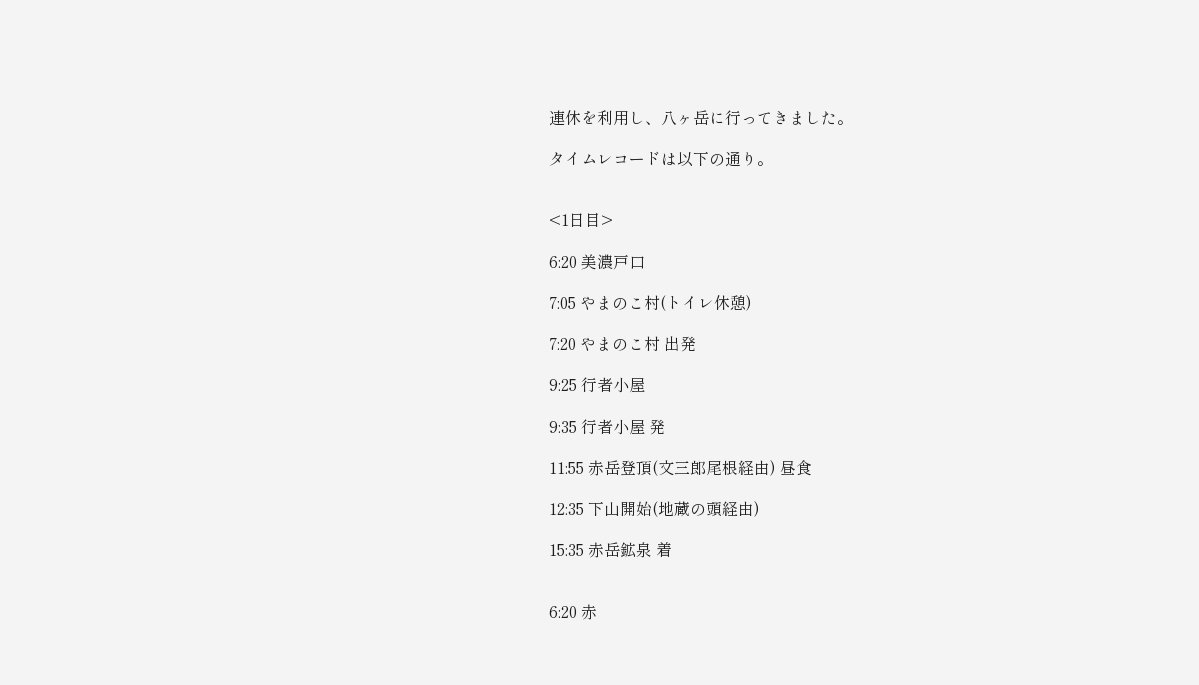連休を利用し、八ヶ岳に行ってきました。

タイムレコードは以下の通り。


<1日目>

6:20 美濃戸口

7:05 やまのこ村(トイレ休憩)

7:20 やまのこ村 出発

9:25 行者小屋

9:35 行者小屋 発

11:55 赤岳登頂(文三郎尾根経由) 昼食

12:35 下山開始(地蔵の頭経由)

15:35 赤岳鉱泉 着


6:20 赤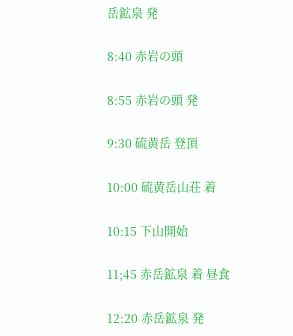岳鉱泉 発

8:40 赤岩の頭

8:55 赤岩の頭 発

9:30 硫黄岳 登頂

10:00 硫黄岳山荘 着

10:15 下山開始

11;45 赤岳鉱泉 着 昼食

12:20 赤岳鉱泉 発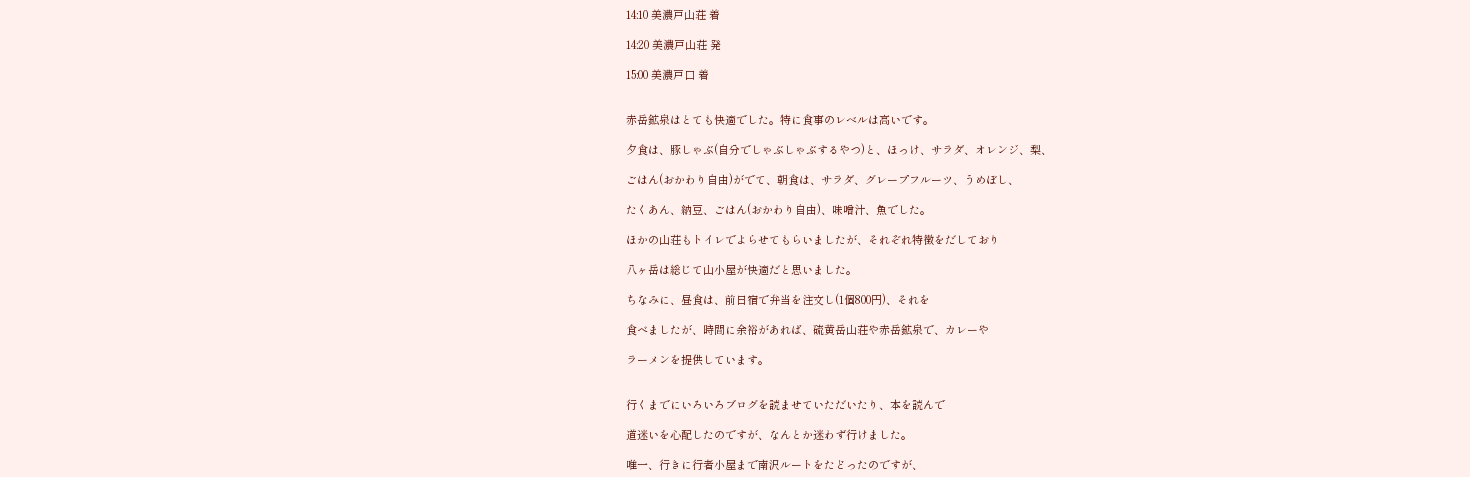14:10 美濃戸山荘 着

14:20 美濃戸山荘 発

15:00 美濃戸口 着


赤岳鉱泉はとても快適でした。特に食事のレベルは高いです。

夕食は、豚しゃぶ(自分でしゃぶしゃぶするやつ)と、ほっけ、サラダ、オレンジ、梨、

ごはん(おかわり自由)がでて、朝食は、サラダ、グレープフルーツ、うめぼし、

たくあん、納豆、ごはん(おかわり自由)、味噌汁、魚でした。

ほかの山荘もトイレでよらせてもらいましたが、それぞれ特徴をだしており

八ヶ岳は総じて山小屋が快適だと思いました。

ちなみに、昼食は、前日宿で弁当を注文し(1個800円)、それを

食べましたが、時間に余裕があれば、硫黄岳山荘や赤岳鉱泉で、カレーや

ラーメンを提供しています。


行くまでにいろいろブログを読ませていただいたり、本を読んで

道迷いを心配したのですが、なんとか迷わず行けました。

唯一、行きに行者小屋まで南沢ルートをたどったのですが、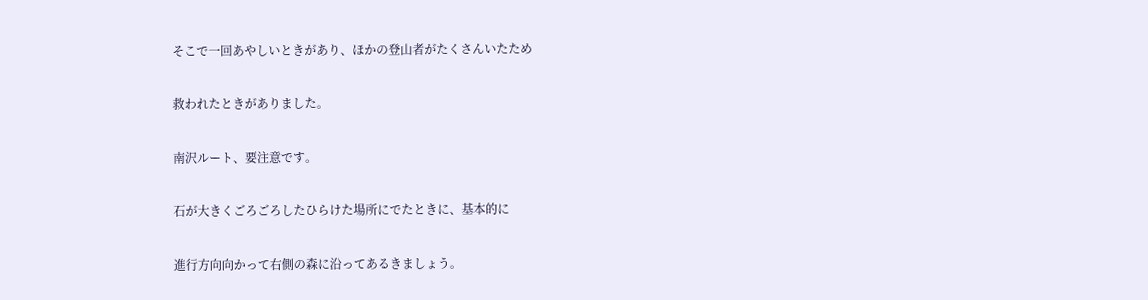そこで一回あやしいときがあり、ほかの登山者がたくさんいたため

救われたときがありました。

南沢ルート、要注意です。

石が大きくごろごろしたひらけた場所にでたときに、基本的に

進行方向向かって右側の森に沿ってあるきましょう。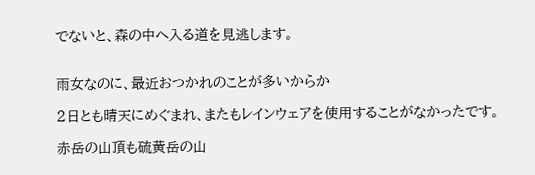でないと、森の中へ入る道を見逃します。


雨女なのに、最近おつかれのことが多いからか

2日とも晴天にめぐまれ、またもレインウェアを使用することがなかったです。

赤岳の山頂も硫黄岳の山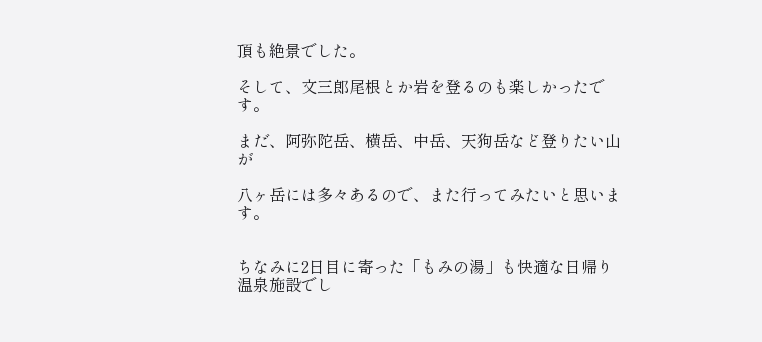頂も絶景でした。

そして、文三郎尾根とか岩を登るのも楽しかったです。

まだ、阿弥陀岳、横岳、中岳、天狗岳など登りたい山が

八ヶ岳には多々あるので、また行ってみたいと思います。


ちなみに2日目に寄った「もみの湯」も快適な日帰り温泉施設でし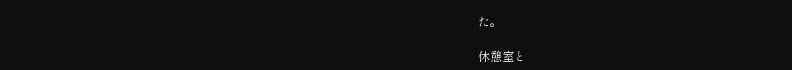た。

休憩室と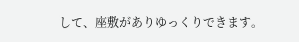して、座敷がありゆっくりできます。